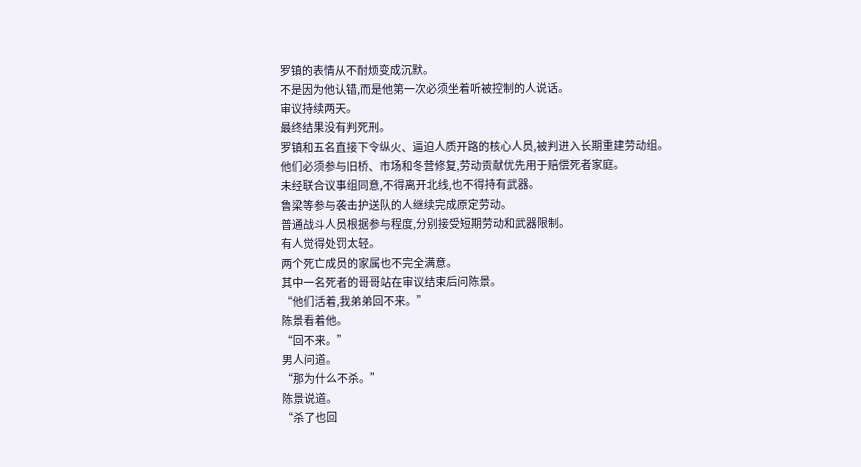罗镇的表情从不耐烦变成沉默。
不是因为他认错,而是他第一次必须坐着听被控制的人说话。
审议持续两天。
最终结果没有判死刑。
罗镇和五名直接下令纵火、逼迫人质开路的核心人员,被判进入长期重建劳动组。
他们必须参与旧桥、市场和冬营修复,劳动贡献优先用于赔偿死者家庭。
未经联合议事组同意,不得离开北线,也不得持有武器。
鲁梁等参与袭击护送队的人继续完成原定劳动。
普通战斗人员根据参与程度,分别接受短期劳动和武器限制。
有人觉得处罚太轻。
两个死亡成员的家属也不完全满意。
其中一名死者的哥哥站在审议结束后问陈景。
“他们活着,我弟弟回不来。”
陈景看着他。
“回不来。”
男人问道。
“那为什么不杀。”
陈景说道。
“杀了也回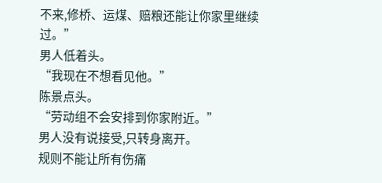不来,修桥、运煤、赔粮还能让你家里继续过。”
男人低着头。
“我现在不想看见他。”
陈景点头。
“劳动组不会安排到你家附近。”
男人没有说接受,只转身离开。
规则不能让所有伤痛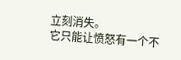立刻消失。
它只能让愤怒有一个不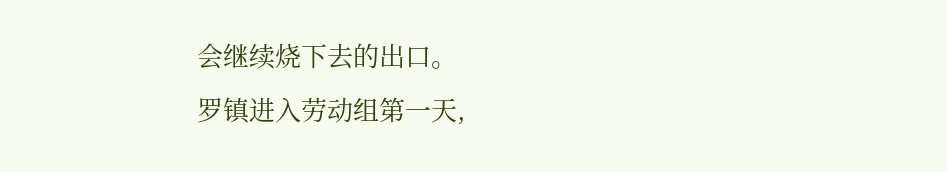会继续烧下去的出口。
罗镇进入劳动组第一天,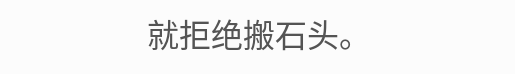就拒绝搬石头。